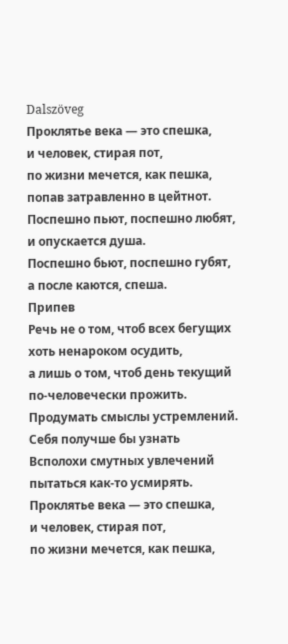Dalszöveg
Проклятье века — это спешка,
и человек, стирая пот,
по жизни мечется, как пешка,
попав затравленно в цейтнот.
Поспешно пьют, поспешно любят,
и опускается душа.
Поспешно бьют, поспешно губят,
а после каются, спеша.
Припев
Речь не о том, чтоб всех бегущих
хоть ненароком осудить,
а лишь о том, чтоб день текущий
по-человечески прожить.
Продумать смыслы устремлений.
Себя получше бы узнать
Всполохи смутных увлечений
пытаться как-то усмирять.
Проклятье века — это спешка,
и человек, стирая пот,
по жизни мечется, как пешка,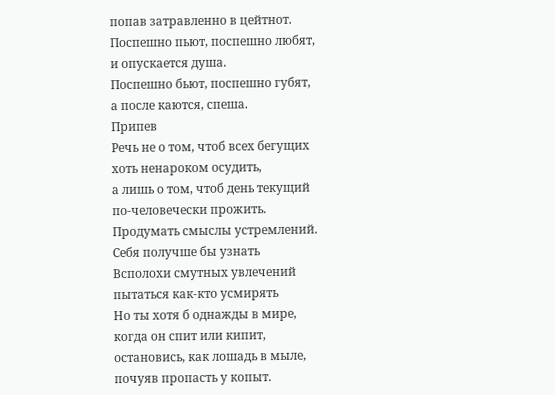попав затравленно в цейтнот.
Поспешно пьют, поспешно любят,
и опускается душа.
Поспешно бьют, поспешно губят,
а после каются, спеша.
Припев
Речь не о том, чтоб всех бегущих
хоть ненароком осудить,
а лишь о том, чтоб день текущий
по-человечески прожить.
Продумать смыслы устремлений.
Себя получше бы узнать
Всполохи смутных увлечений
пытаться как-кто усмирять
Но ты хотя б однажды в мире,
когда он спит или кипит,
остановись, как лошадь в мыле,
почуяв пропасть у копыт.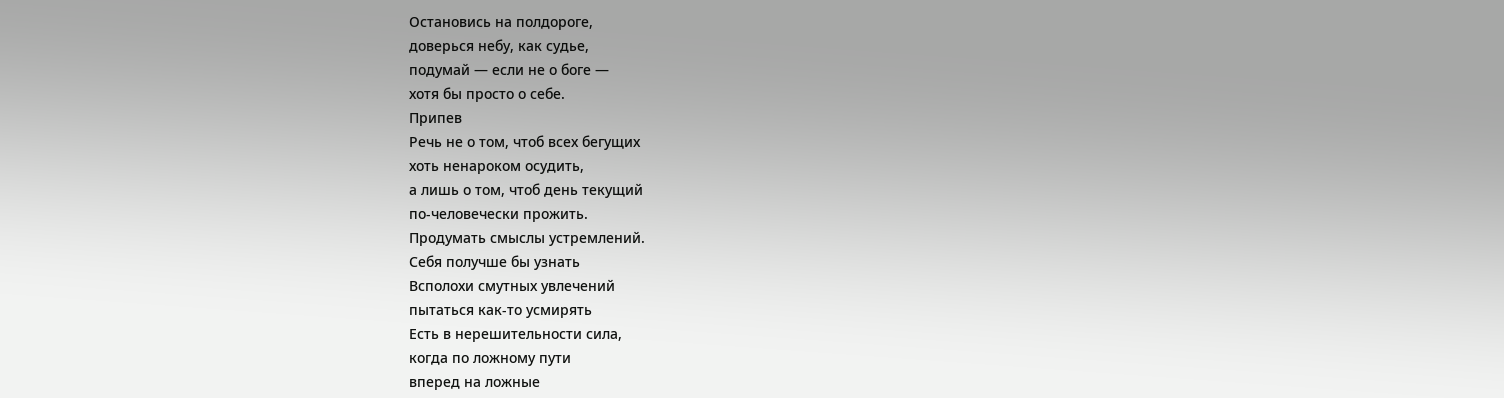Остановись на полдороге,
доверься небу, как судье,
подумай — если не о боге —
хотя бы просто о себе.
Припев
Речь не о том, чтоб всех бегущих
хоть ненароком осудить,
а лишь о том, чтоб день текущий
по-человечески прожить.
Продумать смыслы устремлений.
Себя получше бы узнать
Всполохи смутных увлечений
пытаться как-то усмирять
Есть в нерешительности сила,
когда по ложному пути
вперед на ложные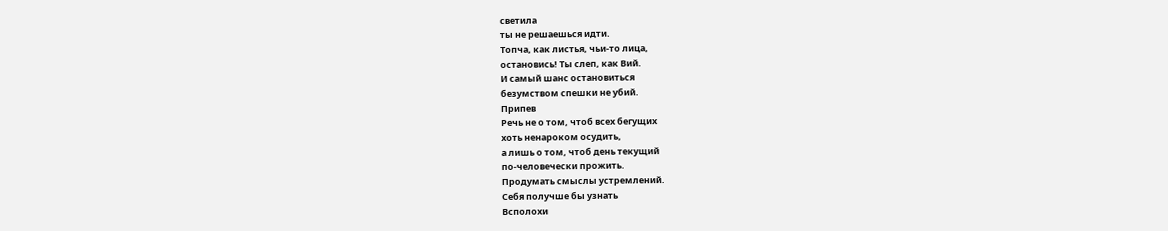светила
ты не решаешься идти.
Топча, как листья, чьи-то лица,
остановись! Ты слеп, как Вий.
И самый шанс остановиться
безумством спешки не убий.
Припев
Речь не о том, чтоб всех бегущих
хоть ненароком осудить,
а лишь о том, чтоб день текущий
по-человечески прожить.
Продумать смыслы устремлений.
Себя получше бы узнать
Всполохи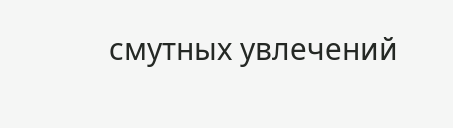смутных увлечений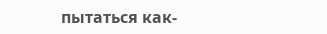пытаться как-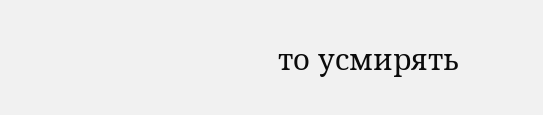то усмирять